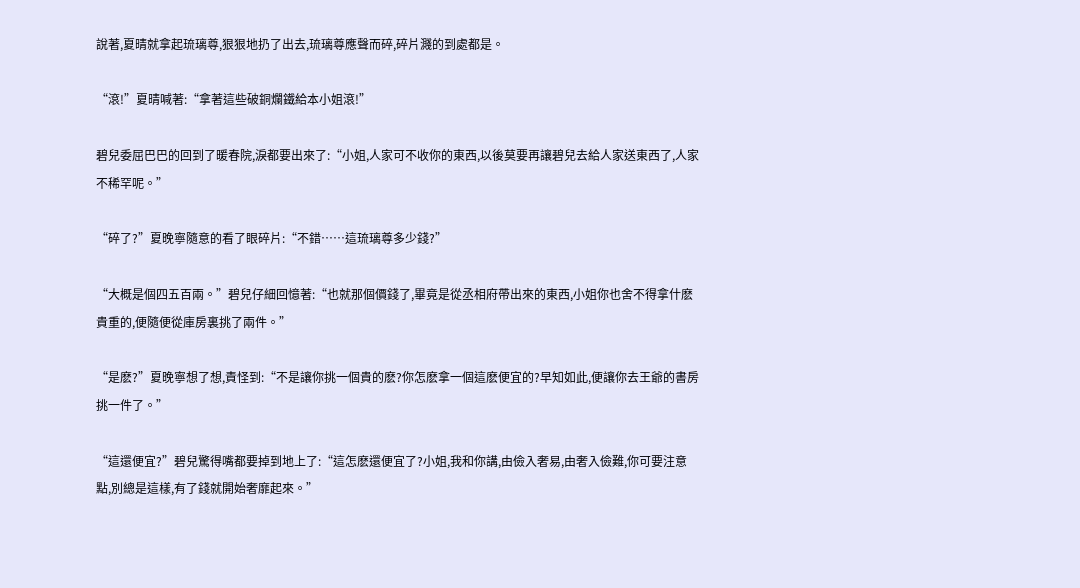說著,夏晴就拿起琉璃尊,狠狠地扔了出去,琉璃尊應聲而碎,碎片濺的到處都是。

“滾!”夏晴喊著:“拿著這些破銅爛鐵給本小姐滾!”

碧兒委屈巴巴的回到了暖春院,淚都要出來了:“小姐,人家可不收你的東西,以後莫要再讓碧兒去給人家送東西了,人家不稀罕呢。”

“碎了?”夏晚寧隨意的看了眼碎片:“不錯……這琉璃尊多少錢?”

“大概是個四五百兩。”碧兒仔細回憶著:“也就那個價錢了,畢竟是從丞相府帶出來的東西,小姐你也舍不得拿什麽貴重的,便隨便從庫房裏挑了兩件。”

“是麽?”夏晚寧想了想,責怪到:“不是讓你挑一個貴的麽?你怎麽拿一個這麽便宜的?早知如此,便讓你去王爺的書房挑一件了。”

“這還便宜?”碧兒驚得嘴都要掉到地上了:“這怎麽還便宜了?小姐,我和你講,由儉入奢易,由奢入儉難,你可要注意點,別總是這樣,有了錢就開始奢靡起來。”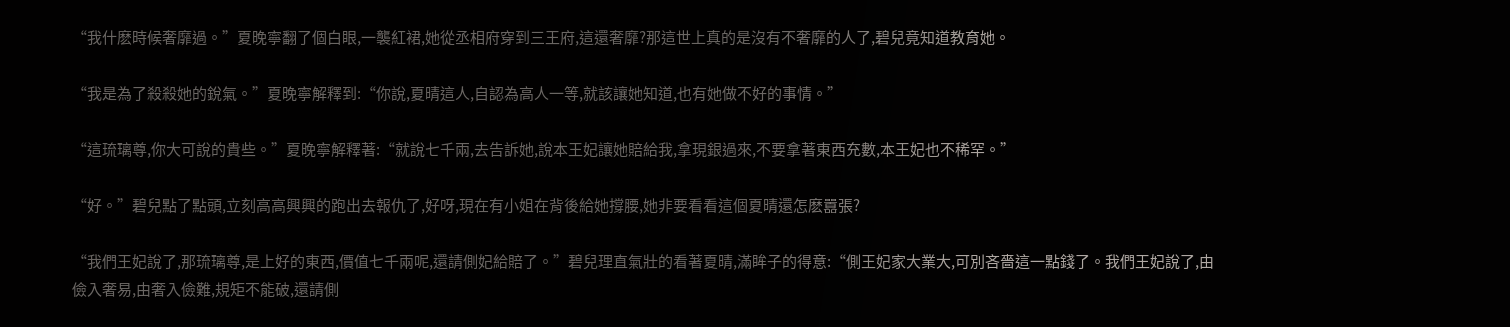“我什麽時候奢靡過。”夏晚寧翻了個白眼,一襲紅裙,她從丞相府穿到三王府,這還奢靡?那這世上真的是沒有不奢靡的人了,碧兒竟知道教育她。

“我是為了殺殺她的銳氣。”夏晚寧解釋到:“你說,夏晴這人,自認為高人一等,就該讓她知道,也有她做不好的事情。”

“這琉璃尊,你大可說的貴些。”夏晚寧解釋著:“就說七千兩,去告訴她,說本王妃讓她賠給我,拿現銀過來,不要拿著東西充數,本王妃也不稀罕。”

“好。”碧兒點了點頭,立刻高高興興的跑出去報仇了,好呀,現在有小姐在背後給她撐腰,她非要看看這個夏晴還怎麽囂張?

“我們王妃說了,那琉璃尊,是上好的東西,價值七千兩呢,還請側妃給賠了。”碧兒理直氣壯的看著夏晴,滿眸子的得意:“側王妃家大業大,可別吝嗇這一點錢了。我們王妃說了,由儉入奢易,由奢入儉難,規矩不能破,還請側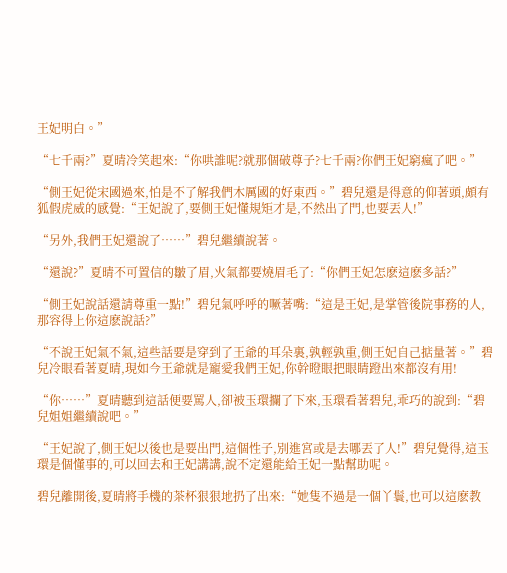王妃明白。”

“七千兩?”夏晴冷笑起來:“你哄誰呢?就那個破尊子?七千兩?你們王妃窮瘋了吧。”

“側王妃從宋國過來,怕是不了解我們木厲國的好東西。”碧兒還是得意的仰著頭,頗有狐假虎威的感覺:“王妃說了,要側王妃懂規矩才是,不然出了門,也要丟人!”

“另外,我們王妃還說了……”碧兒繼續說著。

“還說?”夏晴不可置信的皺了眉,火氣都要燒眉毛了:“你們王妃怎麽這麽多話?”

“側王妃說話還請尊重一點!”碧兒氣呼呼的噘著嘴:“這是王妃,是掌管後院事務的人,那容得上你這麽說話?”

“不說王妃氣不氣,這些話要是穿到了王爺的耳朵裏,孰輕孰重,側王妃自己掂量著。”碧兒冷眼看著夏晴,現如今王爺就是寵愛我們王妃,你幹瞪眼把眼睛蹬出來都沒有用!

“你……”夏晴聽到這話便要罵人,卻被玉環攔了下來,玉環看著碧兒,乖巧的說到:“碧兒姐姐繼續說吧。”

“王妃說了,側王妃以後也是要出門,這個性子,別進宮或是去哪丟了人!”碧兒覺得,這玉環是個懂事的,可以回去和王妃講講,說不定還能給王妃一點幫助呢。

碧兒離開後,夏晴將手機的茶杯狠狠地扔了出來:“她隻不過是一個丫鬟,也可以這麽教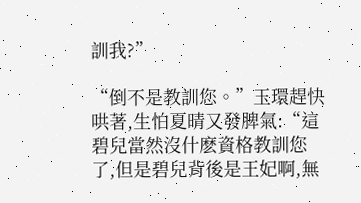訓我?”

“倒不是教訓您。”玉環趕快哄著,生怕夏晴又發脾氣:“這碧兒當然沒什麽資格教訓您了,但是碧兒背後是王妃啊,無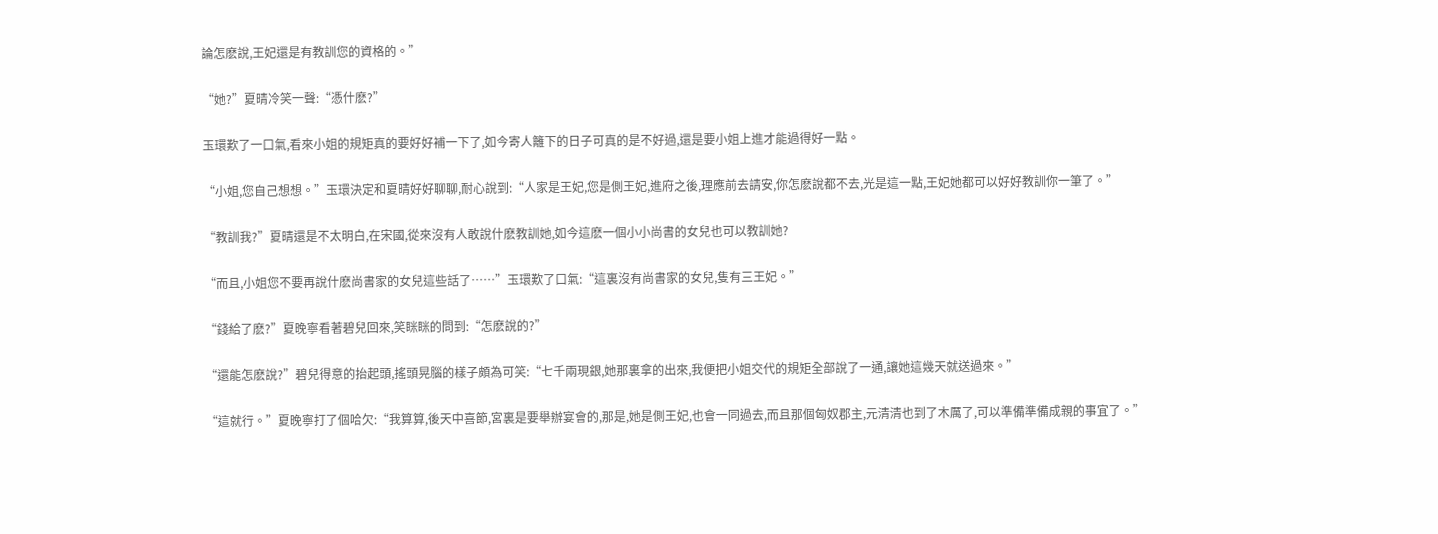論怎麽說,王妃還是有教訓您的資格的。”

“她?”夏晴冷笑一聲:“憑什麽?”

玉環歎了一口氣,看來小姐的規矩真的要好好補一下了,如今寄人籬下的日子可真的是不好過,還是要小姐上進才能過得好一點。

“小姐,您自己想想。”玉環決定和夏晴好好聊聊,耐心說到:“人家是王妃,您是側王妃,進府之後,理應前去請安,你怎麽說都不去,光是這一點,王妃她都可以好好教訓你一筆了。”

“教訓我?”夏晴還是不太明白,在宋國,從來沒有人敢說什麽教訓她,如今這麽一個小小尚書的女兒也可以教訓她?

“而且,小姐您不要再說什麽尚書家的女兒這些話了……”玉環歎了口氣:“這裏沒有尚書家的女兒,隻有三王妃。”

“錢給了麽?”夏晚寧看著碧兒回來,笑眯眯的問到:“怎麽說的?”

“還能怎麽說?”碧兒得意的抬起頭,搖頭晃腦的樣子頗為可笑:“七千兩現銀,她那裏拿的出來,我便把小姐交代的規矩全部說了一通,讓她這幾天就送過來。”

“這就行。”夏晚寧打了個哈欠:“我算算,後天中喜節,宮裏是要舉辦宴會的,那是,她是側王妃,也會一同過去,而且那個匈奴郡主,元清清也到了木厲了,可以準備準備成親的事宜了。”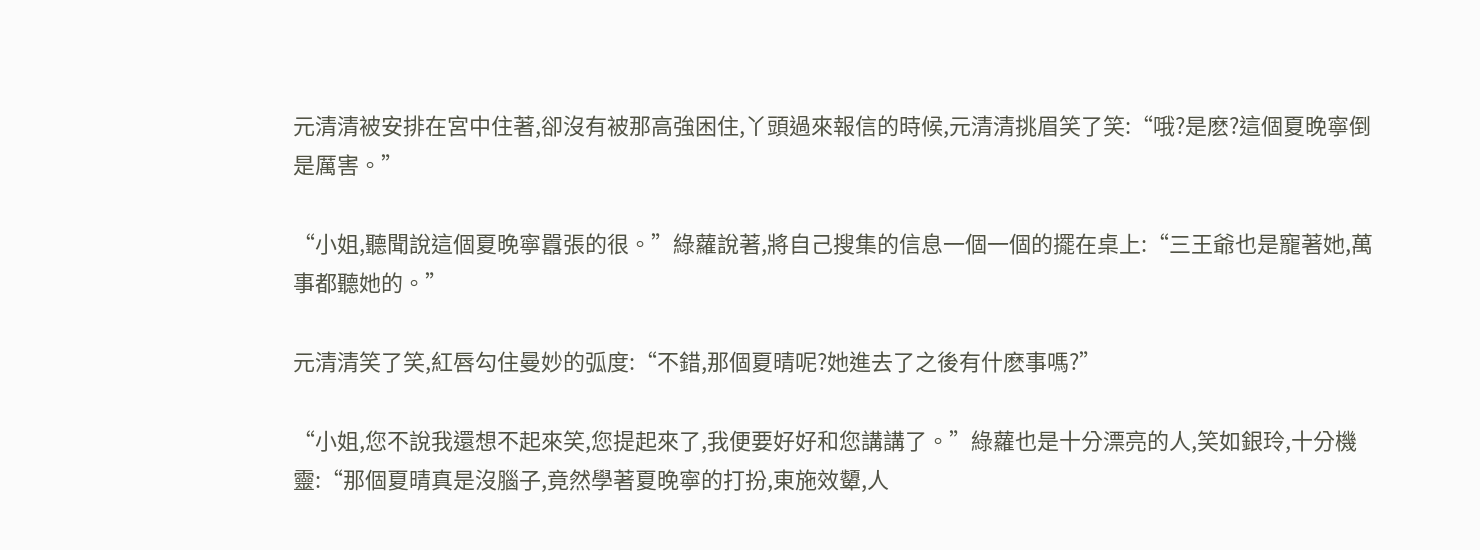元清清被安排在宮中住著,卻沒有被那高強困住,丫頭過來報信的時候,元清清挑眉笑了笑:“哦?是麽?這個夏晚寧倒是厲害。”

“小姐,聽聞說這個夏晚寧囂張的很。”綠蘿說著,將自己搜集的信息一個一個的擺在桌上:“三王爺也是寵著她,萬事都聽她的。”

元清清笑了笑,紅唇勾住曼妙的弧度:“不錯,那個夏晴呢?她進去了之後有什麽事嗎?”

“小姐,您不說我還想不起來笑,您提起來了,我便要好好和您講講了。”綠蘿也是十分漂亮的人,笑如銀玲,十分機靈:“那個夏晴真是沒腦子,竟然學著夏晚寧的打扮,東施效顰,人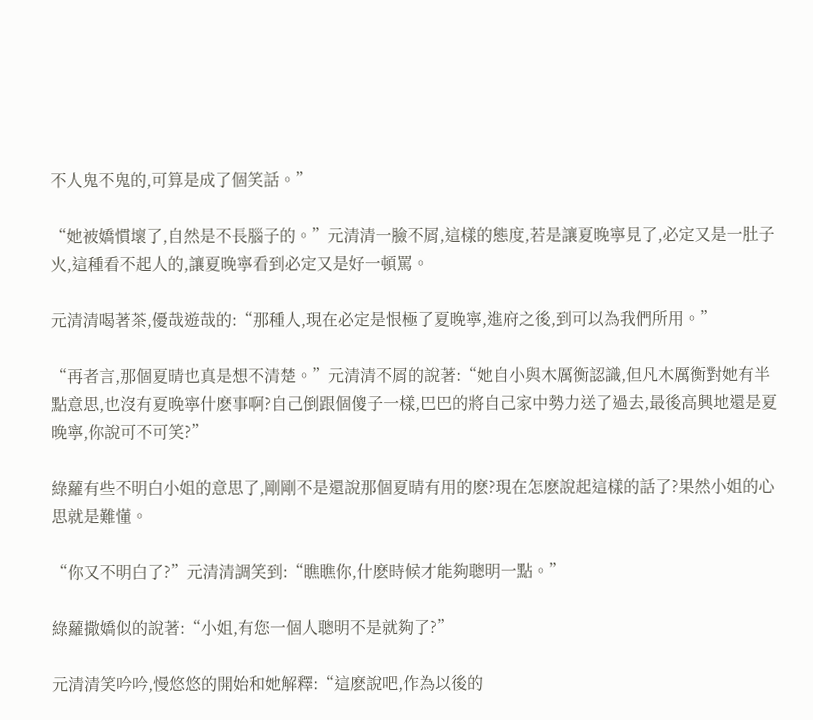不人鬼不鬼的,可算是成了個笑話。”

“她被嬌慣壞了,自然是不長腦子的。”元清清一臉不屑,這樣的態度,若是讓夏晚寧見了,必定又是一肚子火,這種看不起人的,讓夏晚寧看到必定又是好一頓罵。

元清清喝著茶,優哉遊哉的:“那種人,現在必定是恨極了夏晚寧,進府之後,到可以為我們所用。”

“再者言,那個夏晴也真是想不清楚。”元清清不屑的說著:“她自小與木厲衡認識,但凡木厲衡對她有半點意思,也沒有夏晚寧什麽事啊?自己倒跟個傻子一樣,巴巴的將自己家中勢力送了過去,最後高興地還是夏晚寧,你說可不可笑?”

綠蘿有些不明白小姐的意思了,剛剛不是還說那個夏晴有用的麽?現在怎麽說起這樣的話了?果然小姐的心思就是難懂。

“你又不明白了?”元清清調笑到:“瞧瞧你,什麽時候才能夠聰明一點。”

綠蘿撒嬌似的說著:“小姐,有您一個人聰明不是就夠了?”

元清清笑吟吟,慢悠悠的開始和她解釋:“這麽說吧,作為以後的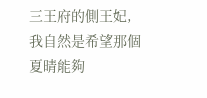三王府的側王妃,我自然是希望那個夏晴能夠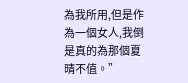為我所用,但是作為一個女人,我倒是真的為那個夏晴不值。”